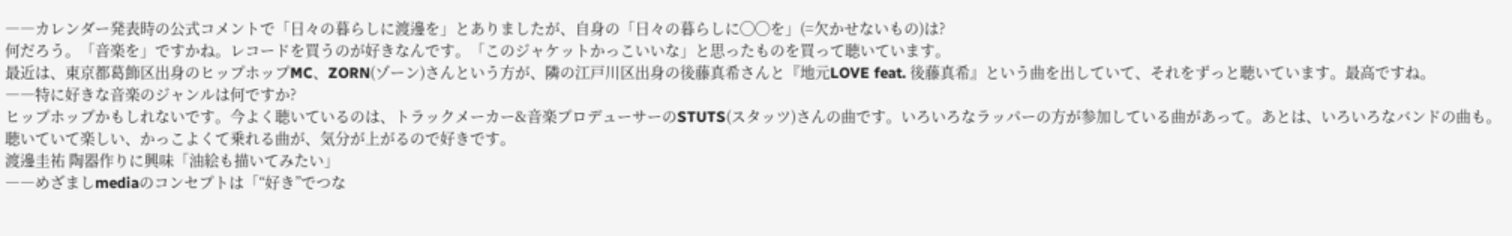――カレンダー発表時の公式コメントで「日々の暮らしに渡邊を」とありましたが、自身の「日々の暮らしに◯◯を」(=欠かせないもの)は?
何だろう。「音楽を」ですかね。レコードを買うのが好きなんです。「このジャケットかっこいいな」と思ったものを買って聴いています。
最近は、東京都葛飾区出身のヒップホップMC、ZORN(ゾーン)さんという方が、隣の江戸川区出身の後藤真希さんと『地元LOVE feat. 後藤真希』という曲を出していて、それをずっと聴いています。最高ですね。
――特に好きな音楽のジャンルは何ですか?
ヒップホップかもしれないです。今よく聴いているのは、トラックメーカー&音楽プロデューサーのSTUTS(スタッツ)さんの曲です。いろいろなラッパーの方が参加している曲があって。あとは、いろいろなバンドの曲も。聴いていて楽しい、かっこよくて乗れる曲が、気分が上がるので好きです。
渡邊圭祐 陶器作りに興味「油絵も描いてみたい」
――めざましmediaのコンセプトは「“好き”でつな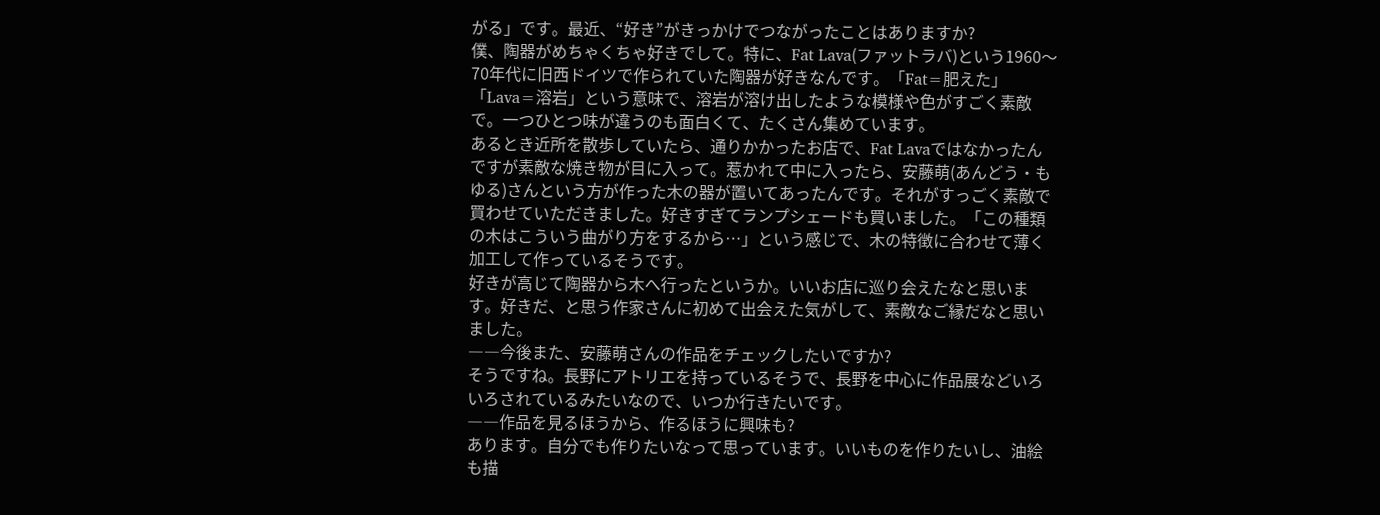がる」です。最近、“好き”がきっかけでつながったことはありますか?
僕、陶器がめちゃくちゃ好きでして。特に、Fat Lava(ファットラバ)という1960〜70年代に旧西ドイツで作られていた陶器が好きなんです。「Fat=肥えた」「Lava=溶岩」という意味で、溶岩が溶け出したような模様や色がすごく素敵で。一つひとつ味が違うのも面白くて、たくさん集めています。
あるとき近所を散歩していたら、通りかかったお店で、Fat Lavaではなかったんですが素敵な焼き物が目に入って。惹かれて中に入ったら、安藤萌(あんどう・もゆる)さんという方が作った木の器が置いてあったんです。それがすっごく素敵で買わせていただきました。好きすぎてランプシェードも買いました。「この種類の木はこういう曲がり方をするから…」という感じで、木の特徴に合わせて薄く加工して作っているそうです。
好きが高じて陶器から木へ行ったというか。いいお店に巡り会えたなと思います。好きだ、と思う作家さんに初めて出会えた気がして、素敵なご縁だなと思いました。
――今後また、安藤萌さんの作品をチェックしたいですか?
そうですね。長野にアトリエを持っているそうで、長野を中心に作品展などいろいろされているみたいなので、いつか行きたいです。
――作品を見るほうから、作るほうに興味も?
あります。自分でも作りたいなって思っています。いいものを作りたいし、油絵も描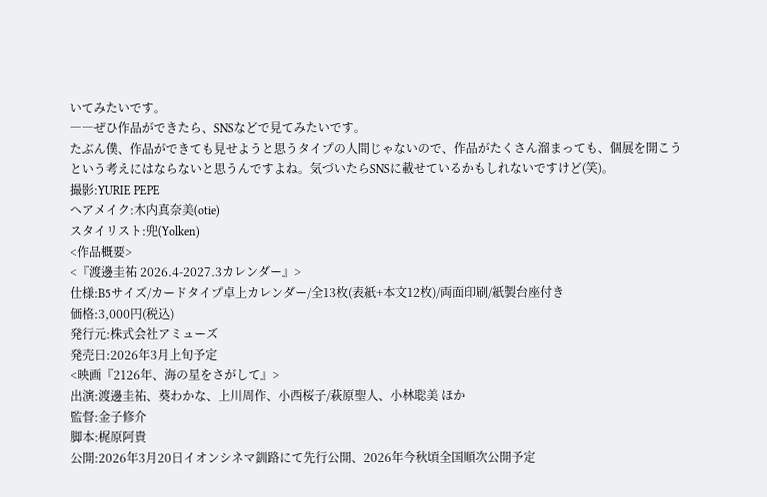いてみたいです。
――ぜひ作品ができたら、SNSなどで見てみたいです。
たぶん僕、作品ができても見せようと思うタイプの人間じゃないので、作品がたくさん溜まっても、個展を開こうという考えにはならないと思うんですよね。気づいたらSNSに載せているかもしれないですけど(笑)。
撮影:YURIE PEPE
ヘアメイク:木内真奈美(otie)
スタイリスト:兜(Yolken)
<作品概要>
<『渡邊圭祐 2026.4-2027.3カレンダー』>
仕様:B5サイズ/カードタイプ卓上カレンダー/全13枚(表紙+本文12枚)/両面印刷/紙製台座付き
価格:3,000円(税込)
発行元:株式会社アミューズ
発売日:2026年3月上旬予定
<映画『2126年、海の星をさがして』>
出演:渡邊圭祐、葵わかな、上川周作、小西桜子/萩原聖人、小林聡美 ほか
監督:金子修介
脚本:梶原阿貴
公開:2026年3月20日イオンシネマ釧路にて先行公開、2026年今秋頃全国順次公開予定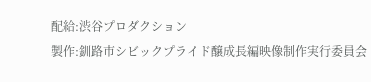配給:渋谷プロダクション
製作:釧路市シビックプライド醸成長編映像制作実行委員会